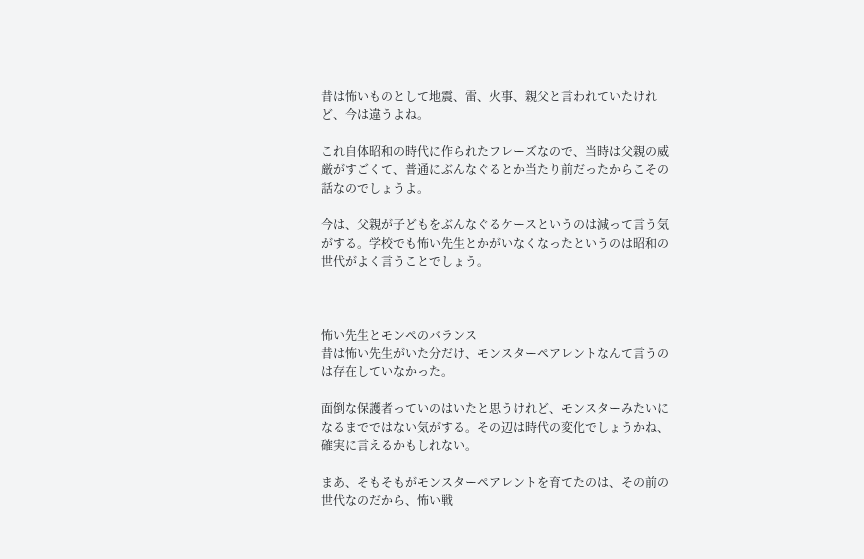昔は怖いものとして地震、雷、火事、親父と言われていたけれど、今は違うよね。

これ自体昭和の時代に作られたフレーズなので、当時は父親の威厳がすごくて、普通にぶんなぐるとか当たり前だったからこその話なのでしょうよ。

今は、父親が子どもをぶんなぐるケースというのは減って言う気がする。学校でも怖い先生とかがいなくなったというのは昭和の世代がよく言うことでしょう。



怖い先生とモンペのバランス
昔は怖い先生がいた分だけ、モンスターペアレントなんて言うのは存在していなかった。

面倒な保護者っていのはいたと思うけれど、モンスターみたいになるまでではない気がする。その辺は時代の変化でしょうかね、確実に言えるかもしれない。

まあ、そもそもがモンスターペアレントを育てたのは、その前の世代なのだから、怖い戦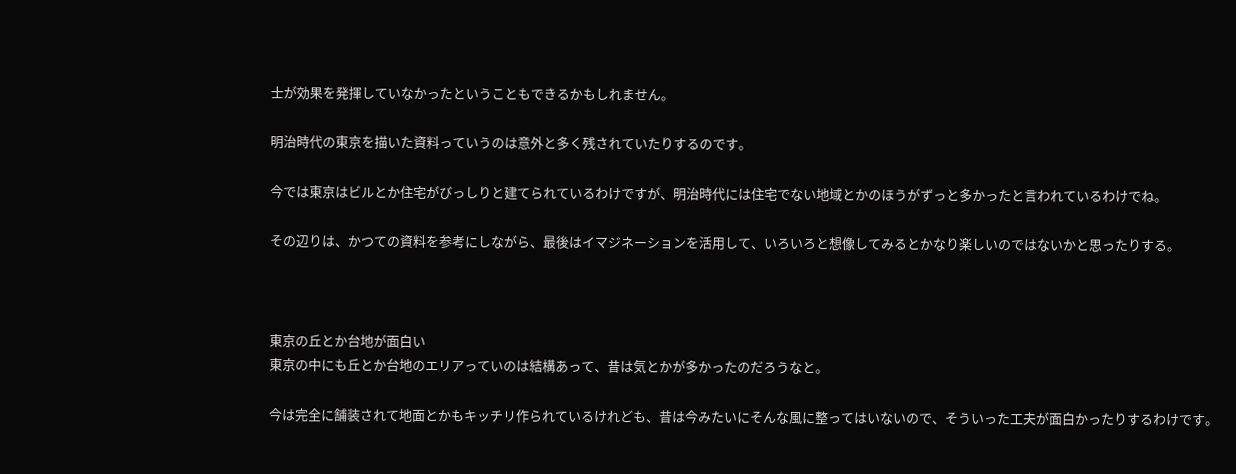士が効果を発揮していなかったということもできるかもしれません。

明治時代の東京を描いた資料っていうのは意外と多く残されていたりするのです。

今では東京はビルとか住宅がびっしりと建てられているわけですが、明治時代には住宅でない地域とかのほうがずっと多かったと言われているわけでね。

その辺りは、かつての資料を参考にしながら、最後はイマジネーションを活用して、いろいろと想像してみるとかなり楽しいのではないかと思ったりする。



東京の丘とか台地が面白い
東京の中にも丘とか台地のエリアっていのは結構あって、昔は気とかが多かったのだろうなと。

今は完全に舗装されて地面とかもキッチリ作られているけれども、昔は今みたいにそんな風に整ってはいないので、そういった工夫が面白かったりするわけです。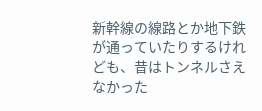新幹線の線路とか地下鉄が通っていたりするけれども、昔はトンネルさえなかった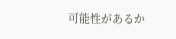可能性があるか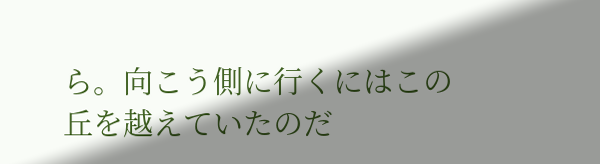ら。向こう側に行くにはこの丘を越えていたのだ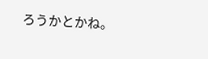ろうかとかね。